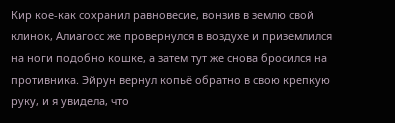Кир кое-как сохранил равновесие, вонзив в землю свой клинок, Алиагосс же провернулся в воздухе и приземлился на ноги подобно кошке, а затем тут же снова бросился на противника. Эйрун вернул копьё обратно в свою крепкую руку, и я увидела, что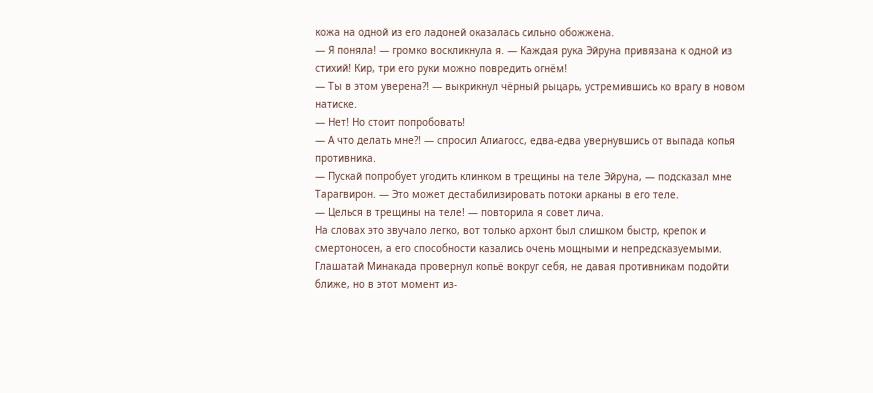кожа на одной из его ладоней оказалась сильно обожжена.
— Я поняла! — громко воскликнула я. — Каждая рука Эйруна привязана к одной из стихий! Кир, три его руки можно повредить огнём!
— Ты в этом уверена?! — выкрикнул чёрный рыцарь, устремившись ко врагу в новом натиске.
— Нет! Но стоит попробовать!
— А что делать мне?! — спросил Алиагосс, едва-едва увернувшись от выпада копья противника.
— Пускай попробует угодить клинком в трещины на теле Эйруна, — подсказал мне Тарагвирон. — Это может дестабилизировать потоки арканы в его теле.
— Целься в трещины на теле! — повторила я совет лича.
На словах это звучало легко, вот только архонт был слишком быстр, крепок и смертоносен, а его способности казались очень мощными и непредсказуемыми. Глашатай Минакада провернул копьё вокруг себя, не давая противникам подойти ближе, но в этот момент из-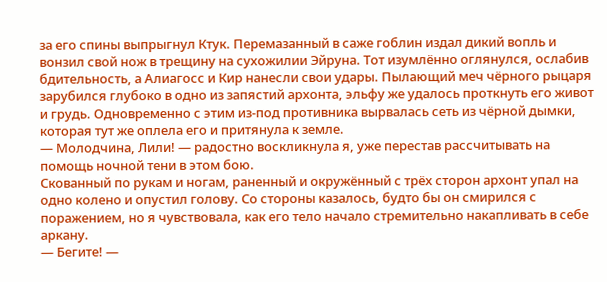за его спины выпрыгнул Ктук. Перемазанный в саже гоблин издал дикий вопль и вонзил свой нож в трещину на сухожилии Эйруна. Тот изумлённо оглянулся, ослабив бдительность, а Алиагосс и Кир нанесли свои удары. Пылающий меч чёрного рыцаря зарубился глубоко в одно из запястий архонта, эльфу же удалось проткнуть его живот и грудь. Одновременно с этим из-под противника вырвалась сеть из чёрной дымки, которая тут же оплела его и притянула к земле.
— Молодчина, Лили! — радостно воскликнула я, уже перестав рассчитывать на помощь ночной тени в этом бою.
Скованный по рукам и ногам, раненный и окружённый с трёх сторон архонт упал на одно колено и опустил голову. Со стороны казалось, будто бы он смирился с поражением, но я чувствовала, как его тело начало стремительно накапливать в себе аркану.
— Бегите! —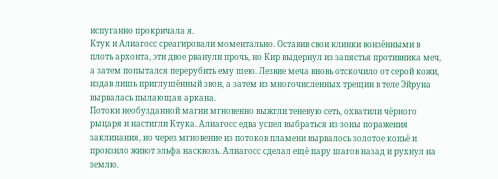испуганно прокричала я.
Ктук и Алиагосс среагировали моментально. Оставив свои клинки вонзёнными в плоть архонта, эти двое рванули прочь, но Кир выдернул из запястья противника меч, а затем попытался перерубить ему шею. Лезвие меча вновь отскочило от серой кожи, издав лишь приглушённый звон, а затем из многочисленных трещин в теле Эйруна вырвалась пылающая аркана.
Потоки необузданной магии мгновенно выжгли теневую сеть, охватили чёрного рыцаря и настигли Ктука. Алиагосс едва успел выбраться из зоны поражения заклинания, но через мгновение из потоков пламени вырвалось золотое копьё и пронзило живот эльфа насквозь. Алиагосс сделал ещё пару шагов назад и рухнул на землю.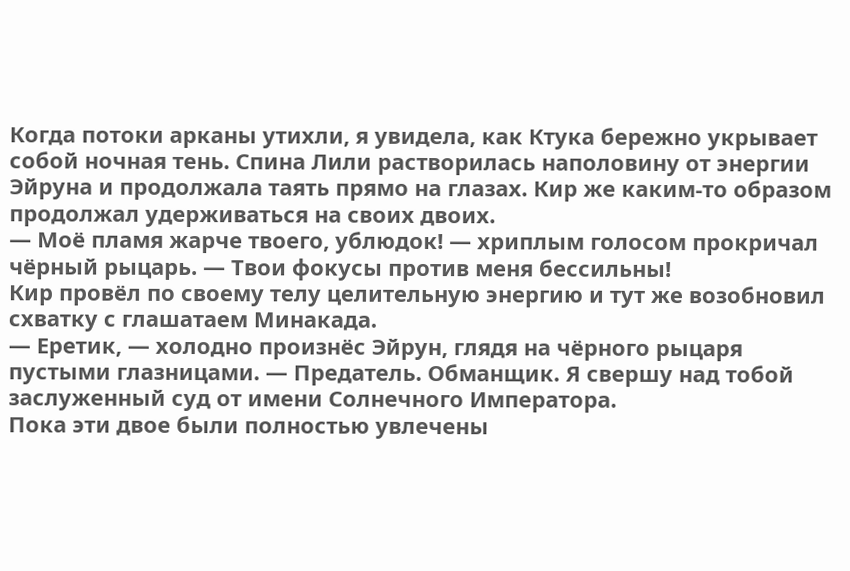Когда потоки арканы утихли, я увидела, как Ктука бережно укрывает собой ночная тень. Спина Лили растворилась наполовину от энергии Эйруна и продолжала таять прямо на глазах. Кир же каким-то образом продолжал удерживаться на своих двоих.
— Моё пламя жарче твоего, ублюдок! — хриплым голосом прокричал чёрный рыцарь. — Твои фокусы против меня бессильны!
Кир провёл по своему телу целительную энергию и тут же возобновил схватку с глашатаем Минакада.
— Еретик, — холодно произнёс Эйрун, глядя на чёрного рыцаря пустыми глазницами. — Предатель. Обманщик. Я свершу над тобой заслуженный суд от имени Солнечного Императора.
Пока эти двое были полностью увлечены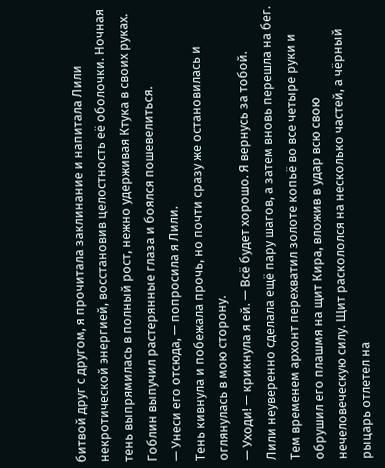битвой друг с другом, я прочитала заклинание и напитала Лили некротической энергией, восстановив целостность её оболочки. Ночная тень выпрямилась в полный рост, нежно удерживая Ктука в своих руках. Гоблин выпучил растерянные глаза и боялся пошевелиться.
— Унеси его отсюда, — попросила я Лили.
Тень кивнула и побежала прочь, но почти сразу же остановилась и оглянулась в мою сторону.
— Уходи! — крикнула я ей. — Всё будет хорошо. Я вернусь за тобой.
Лили неуверенно сделала ещё пару шагов, а затем вновь перешла на бег. Тем временем архонт перехватил золоте копьё во все четыре руки и обрушил его плашмя на щит Кира, вложив в удар всю свою нечеловеческую силу. Щит раскололся на несколько частей, а чёрный рыцарь отлетел на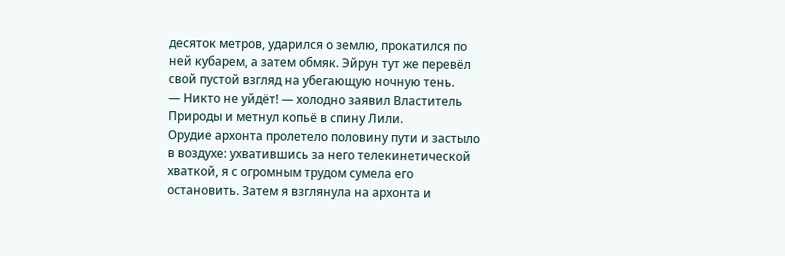десяток метров, ударился о землю, прокатился по ней кубарем, а затем обмяк. Эйрун тут же перевёл свой пустой взгляд на убегающую ночную тень.
— Никто не уйдёт! — холодно заявил Властитель Природы и метнул копьё в спину Лили.
Орудие архонта пролетело половину пути и застыло в воздухе: ухватившись за него телекинетической хваткой, я с огромным трудом сумела его остановить. Затем я взглянула на архонта и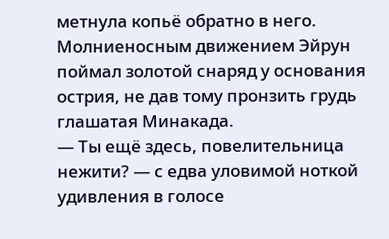метнула копьё обратно в него. Молниеносным движением Эйрун поймал золотой снаряд у основания острия, не дав тому пронзить грудь глашатая Минакада.
— Ты ещё здесь, повелительница нежити? — с едва уловимой ноткой удивления в голосе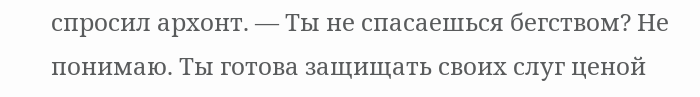спросил архонт. — Ты не спасаешься бегством? Не понимаю. Ты готова защищать своих слуг ценой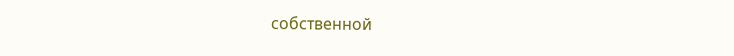собственной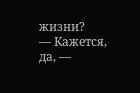жизни?
— Кажется, да, —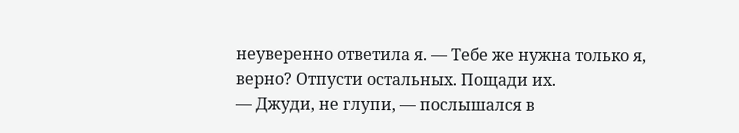неуверенно ответила я. — Тебе же нужна только я, верно? Отпусти остальных. Пощади их.
— Джуди, не глупи, — послышался в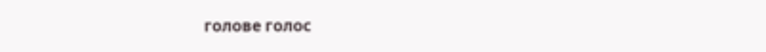голове голос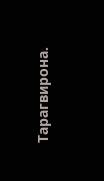Тарагвирона.